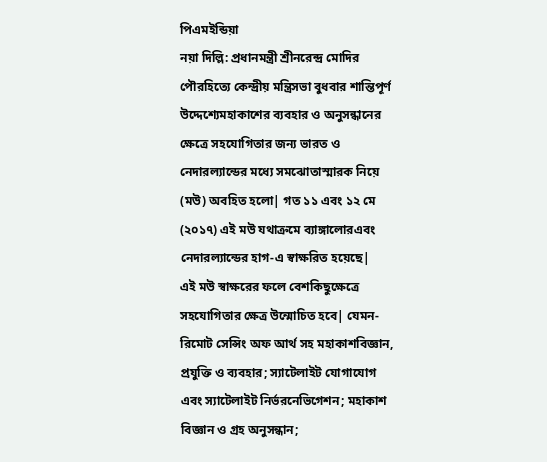পিএমইন্ডিয়া
নয়া দিল্লি: প্রধানমন্ত্রী শ্রীনরেন্দ্র মোদির পৌরহিত্যে কেন্দ্রীয় মন্ত্রিসভা বুধবার শান্তিপূর্ণ উদ্দেশ্যেমহাকাশের ব্যবহার ও অনুসন্ধানের ক্ষেত্রে সহযোগিতার জন্য ভারত ও নেদারল্যান্ডের মধ্যে সমঝোতাস্মারক নিয়ে (মউ) অবহিত হলো| গত ১১ এবং ১২ মে (২০১৭) এই মউ যথাক্রমে ব্যাঙ্গালোরএবং নেদারল্যান্ডের হাগ-এ স্বাক্ষরিত হয়েছে|
এই মউ স্বাক্ষরের ফলে বেশকিছুক্ষেত্রে সহযোগিতার ক্ষেত্র উন্মোচিত হবে| যেমন- রিমোট সেন্সিং অফ আর্থ সহ মহাকাশবিজ্ঞান, প্রযুক্তি ও ব্যবহার; স্যাটেলাইট যোগাযোগ এবং স্যাটেলাইট নির্ভরনেভিগেশন; মহাকাশ বিজ্ঞান ও গ্রহ অনুসন্ধান;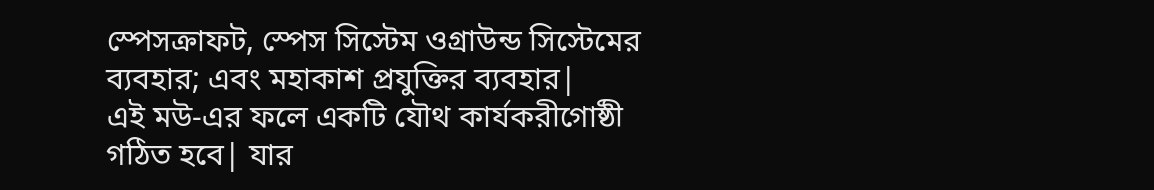স্পেসক্রাফট, স্পেস সিস্টেম ওগ্রাউন্ড সিস্টেমের ব্যবহার; এবং মহাকাশ প্রযুক্তির ব্যবহার|
এই মউ-এর ফলে একটি যৌথ কার্যকরীগোষ্ঠী গঠিত হবে| যার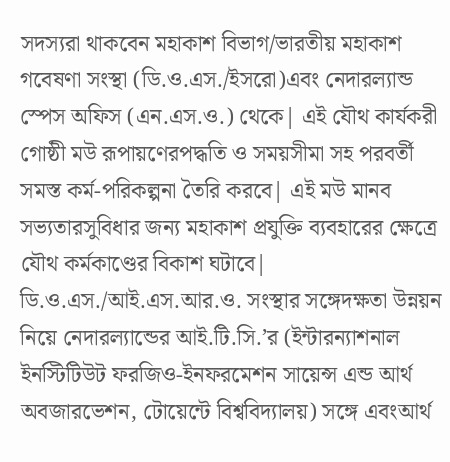সদস্যরা থাকবেন মহাকাশ বিভাগ/ভারতীয় মহাকাশ গবেষণা সংস্থা (ডি.ও.এস./ইসরো)এবং নেদারল্যান্ড স্পেস অফিস (এন.এস.ও.) থেকে| এই যৌথ কার্যকরী গোষ্ঠী মউ রূপায়ণেরপদ্ধতি ও সময়সীমা সহ পরবর্তী সমস্ত কর্ম-পরিকল্পনা তৈরি করবে| এই মউ মানব সভ্যতারসুবিধার জন্য মহাকাশ প্রযুক্তি ব্যবহারের ক্ষেত্রে যৌথ কর্মকাণ্ডের বিকাশ ঘটাবে|
ডি.ও.এস./আই.এস.আর.ও. সংস্থার সঙ্গেদক্ষতা উন্নয়ন নিয়ে নেদারল্যান্ডের আই.টি.সি.’র (ইন্টারন্যাশনাল ইনস্টিটিউট ফরজিও-ইনফরমেশন সায়েন্স এন্ড আর্থ অবজারভেশন, টোয়েন্টে বিশ্ববিদ্যালয়) সঙ্গে এবংআর্থ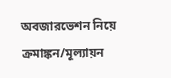অবজারভেশন নিয়ে ক্রমাঙ্কন/মূল্যায়ন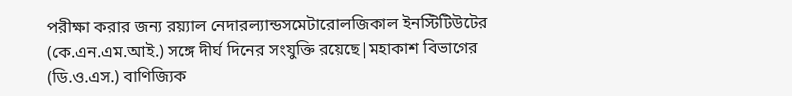পরীক্ষা করার জন্য রয়্যাল নেদারল্যান্ডসমেটারোলজিকাল ইনস্টিটিউটের (কে.এন.এম.আই.) সঙ্গে দীর্ঘ দিনের সংযুক্তি রয়েছে|মহাকাশ বিভাগের (ডি.ও.এস.) বাণিজ্যিক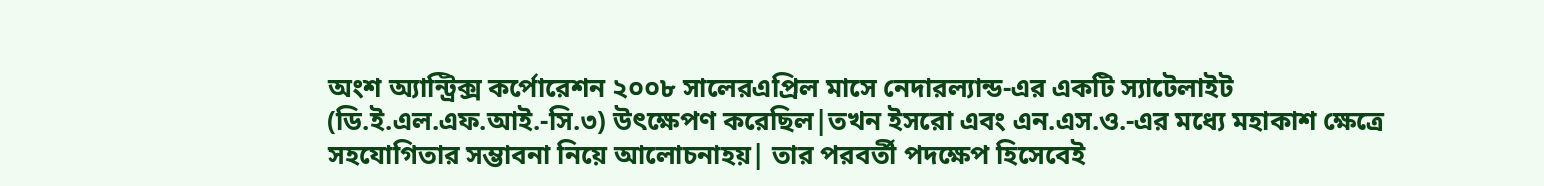অংশ অ্যান্ট্রিক্স কর্পোরেশন ২০০৮ সালেরএপ্রিল মাসে নেদারল্যান্ড-এর একটি স্যাটেলাইট (ডি.ই.এল.এফ.আই.-সি.৩) উৎক্ষেপণ করেছিল|তখন ইসরো এবং এন.এস.ও.-এর মধ্যে মহাকাশ ক্ষেত্রে সহযোগিতার সম্ভাবনা নিয়ে আলোচনাহয়| তার পরবর্তী পদক্ষেপ হিসেবেই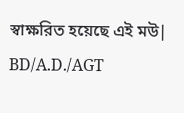স্বাক্ষরিত হয়েছে এই মউ|
BD/A.D./AGT